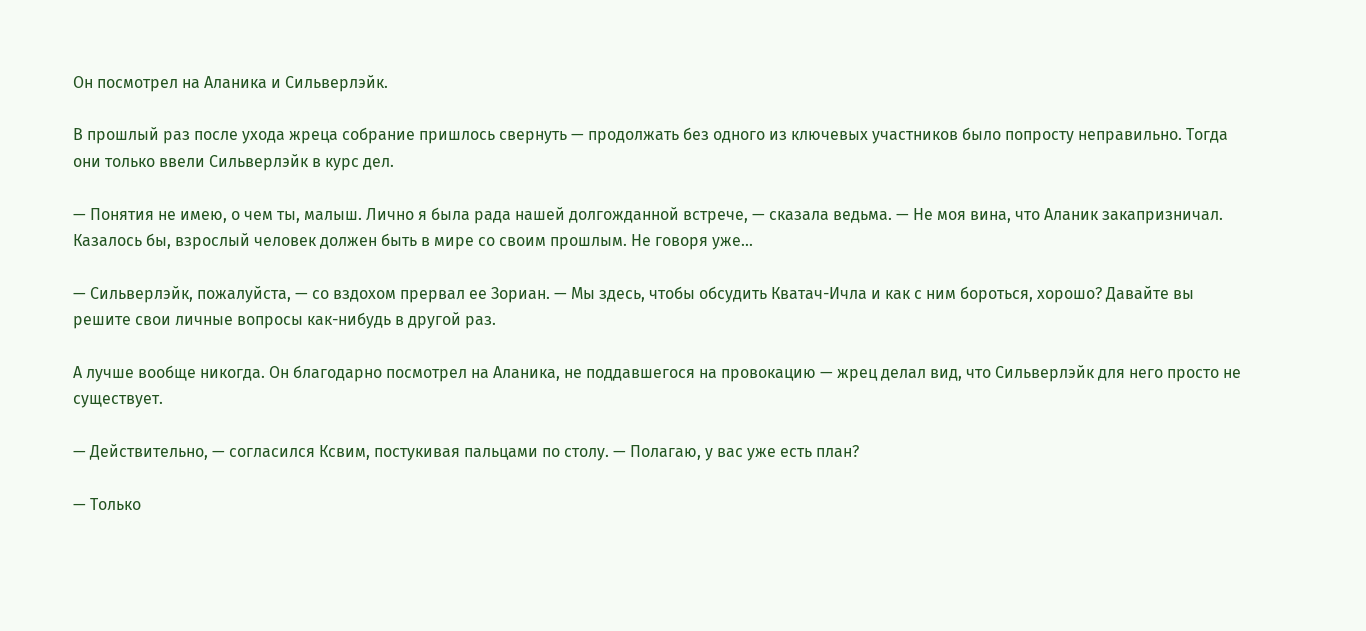Он посмотрел на Аланика и Сильверлэйк.

В прошлый раз после ухода жреца собрание пришлось свернуть — продолжать без одного из ключевых участников было попросту неправильно. Тогда они только ввели Сильверлэйк в курс дел.

— Понятия не имею, о чем ты, малыш. Лично я была рада нашей долгожданной встрече, — сказала ведьма. — Не моя вина, что Аланик закапризничал. Казалось бы, взрослый человек должен быть в мире со своим прошлым. Не говоря уже...

— Сильверлэйк, пожалуйста, — со вздохом прервал ее Зориан. — Мы здесь, чтобы обсудить Кватач-Ичла и как с ним бороться, хорошо? Давайте вы решите свои личные вопросы как-нибудь в другой раз.

А лучше вообще никогда. Он благодарно посмотрел на Аланика, не поддавшегося на провокацию — жрец делал вид, что Сильверлэйк для него просто не существует.

— Действительно, — согласился Ксвим, постукивая пальцами по столу. — Полагаю, у вас уже есть план?

— Только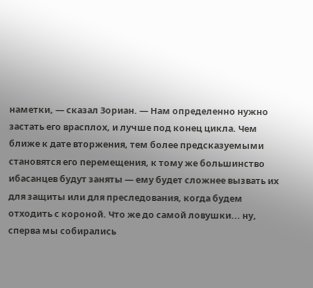наметки, — сказал Зориан. — Нам определенно нужно застать его врасплох, и лучше под конец цикла. Чем ближе к дате вторжения, тем более предсказуемыми становятся его перемещения, к тому же большинство ибасанцев будут заняты — ему будет сложнее вызвать их для защиты или для преследования, когда будем отходить с короной. Что же до самой ловушки... ну, сперва мы собирались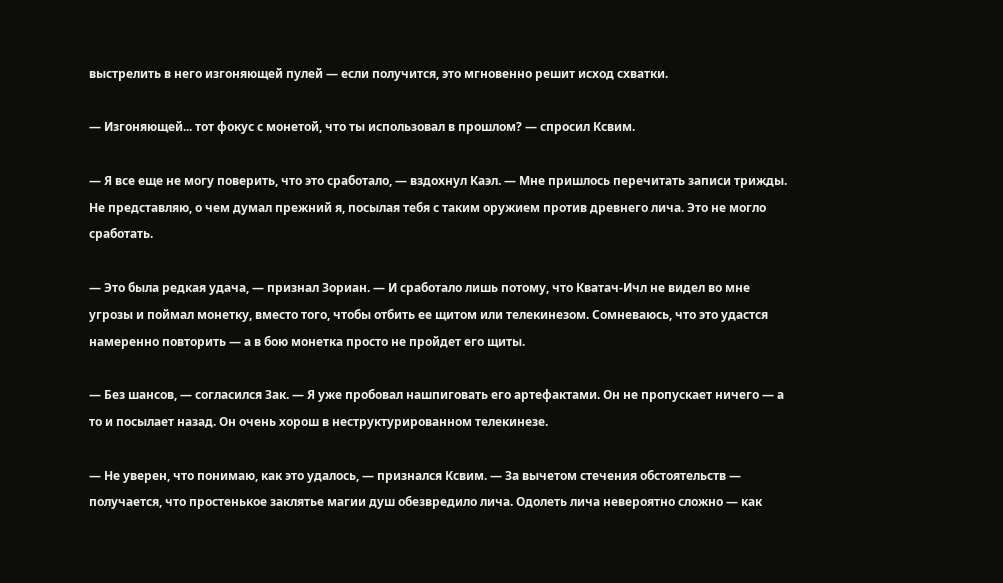выстрелить в него изгоняющей пулей — если получится, это мгновенно решит исход схватки.

— Изгоняющей... тот фокус с монетой, что ты использовал в прошлом? — спросил Ксвим.

— Я все еще не могу поверить, что это сработало, — вздохнул Каэл. — Мне пришлось перечитать записи трижды. Не представляю, о чем думал прежний я, посылая тебя с таким оружием против древнего лича. Это не могло сработать.

— Это была редкая удача, — признал Зориан. — И сработало лишь потому, что Кватач-Ичл не видел во мне угрозы и поймал монетку, вместо того, чтобы отбить ее щитом или телекинезом. Сомневаюсь, что это удастся намеренно повторить — а в бою монетка просто не пройдет его щиты.

— Без шансов, — согласился Зак. — Я уже пробовал нашпиговать его артефактами. Он не пропускает ничего — а то и посылает назад. Он очень хорош в неструктурированном телекинезе.

— Не уверен, что понимаю, как это удалось, — признался Ксвим. — За вычетом стечения обстоятельств — получается, что простенькое заклятье магии душ обезвредило лича. Одолеть лича невероятно сложно — как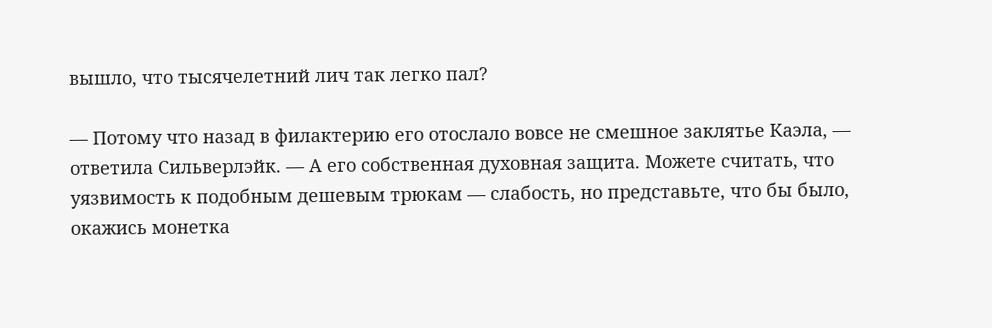вышло, что тысячелетний лич так легко пал?

— Потому что назад в филактерию его отослало вовсе не смешное заклятье Каэла, — ответила Сильверлэйк. — А его собственная духовная защита. Можете считать, что уязвимость к подобным дешевым трюкам — слабость, но представьте, что бы было, окажись монетка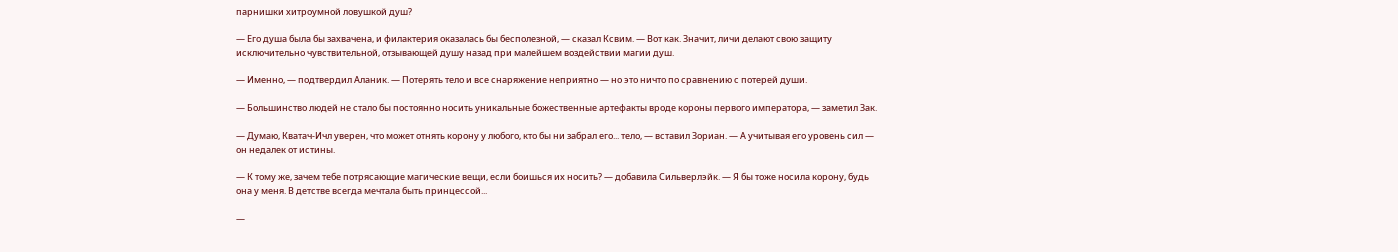парнишки хитроумной ловушкой душ?

— Его душа была бы захвачена, и филактерия оказалась бы бесполезной, — сказал Ксвим. — Вот как. Значит, личи делают свою защиту исключительно чувствительной, отзывающей душу назад при малейшем воздействии магии душ.

— Именно, — подтвердил Аланик. — Потерять тело и все снаряжение неприятно — но это ничто по сравнению с потерей души.

— Большинство людей не стало бы постоянно носить уникальные божественные артефакты вроде короны первого императора, — заметил Зак.

— Думаю, Кватач-Ичл уверен, что может отнять корону у любого, кто бы ни забрал его... тело, — вставил Зориан. — А учитывая его уровень сил — он недалек от истины.

— К тому же, зачем тебе потрясающие магические вещи, если боишься их носить? — добавила Сильверлэйк. — Я бы тоже носила корону, будь она у меня. В детстве всегда мечтала быть принцессой...

—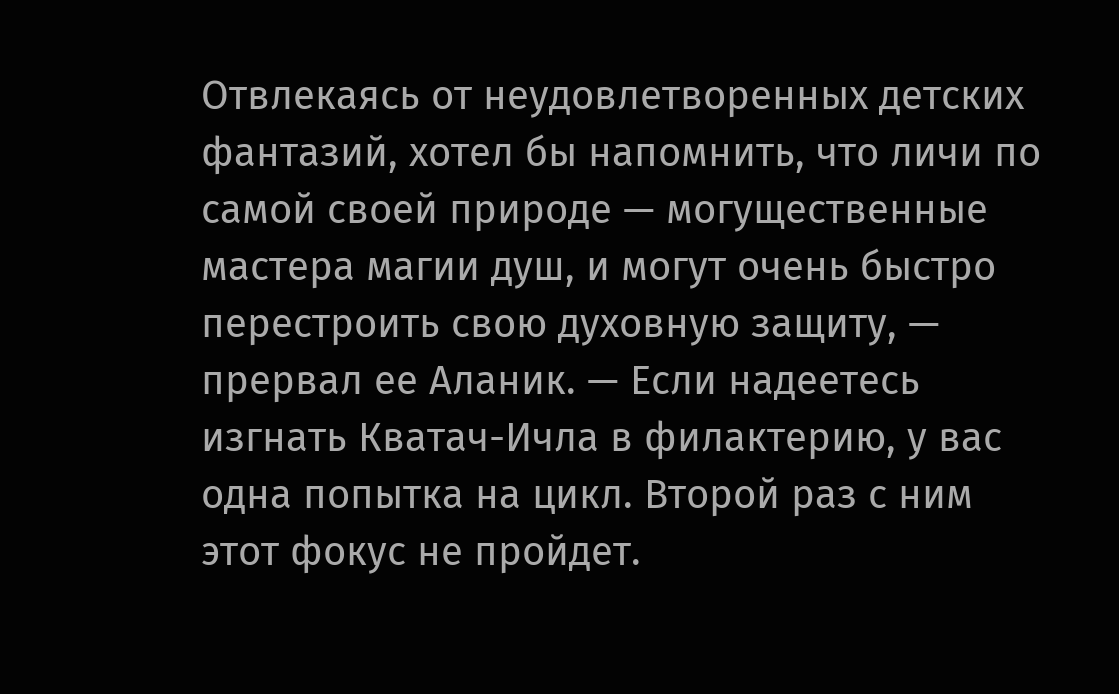Отвлекаясь от неудовлетворенных детских фантазий, хотел бы напомнить, что личи по самой своей природе — могущественные мастера магии душ, и могут очень быстро перестроить свою духовную защиту, — прервал ее Аланик. — Если надеетесь изгнать Кватач-Ичла в филактерию, у вас одна попытка на цикл. Второй раз с ним этот фокус не пройдет.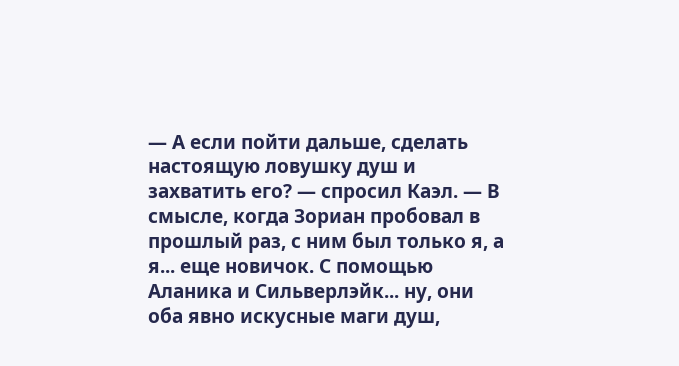— А если пойти дальше, сделать настоящую ловушку душ и захватить его? — спросил Каэл. — В смысле, когда Зориан пробовал в прошлый раз, с ним был только я, а я... еще новичок. С помощью Аланика и Сильверлэйк... ну, они оба явно искусные маги душ,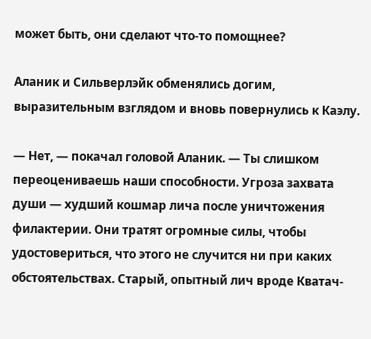может быть, они сделают что-то помощнее?

Аланик и Сильверлэйк обменялись догим, выразительным взглядом и вновь повернулись к Каэлу.

— Нет, — покачал головой Аланик. — Ты слишком переоцениваешь наши способности. Угроза захвата души — худший кошмар лича после уничтожения филактерии. Они тратят огромные силы, чтобы удостовериться, что этого не случится ни при каких обстоятельствах. Старый, опытный лич вроде Кватач-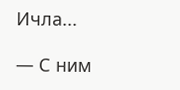Ичла...

— С ним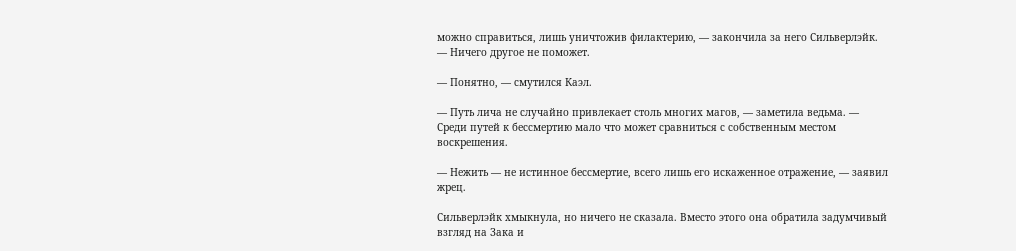можно справиться, лишь уничтожив филактерию, — закончила за него Сильверлэйк. — Ничего другое не поможет.

— Понятно, — смутился Каэл.

— Путь лича не случайно привлекает столь многих магов, — заметила ведьма. — Среди путей к бессмертию мало что может сравниться с собственным местом воскрешения.

— Нежить — не истинное бессмертие, всего лишь его искаженное отражение, — заявил жрец.

Сильверлэйк хмыкнула, но ничего не сказала. Вместо этого она обратила задумчивый взгляд на Зака и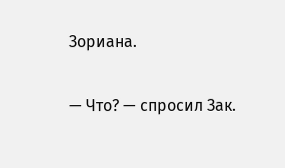Зориана.

— Что? — спросил Зак.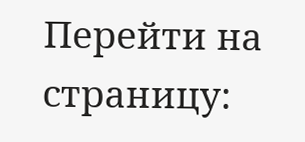Перейти на страницу: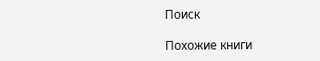Поиск

Похожие книги